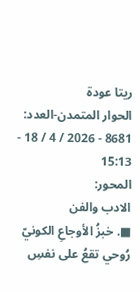ريتا عودة
الحوار المتمدن-العدد: 8681 - 2026 / 4 / 18 - 15:13
المحور:
الادب والفن
■. خبزُ الأوجاعِ الكونيّ
رُوحي تقعُ على نفسِ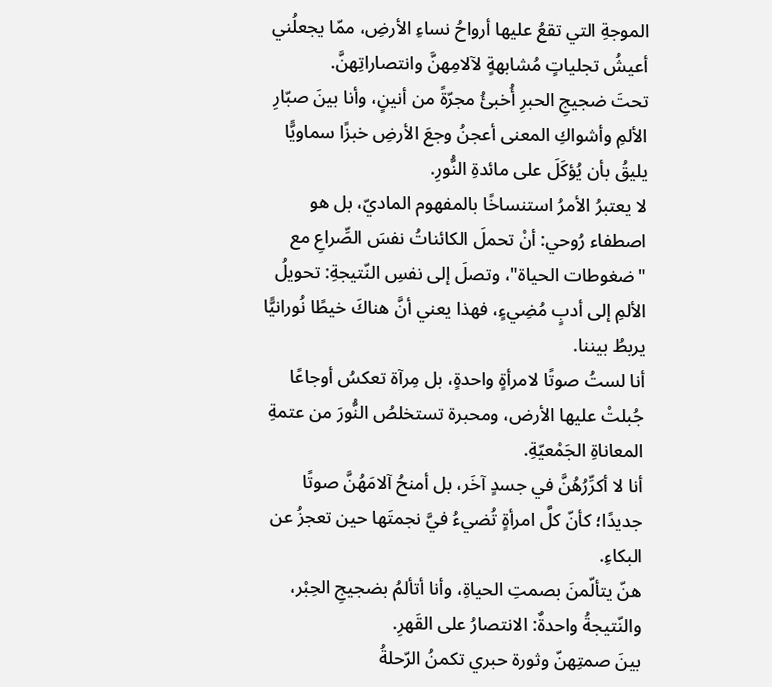الموجةِ التي تقعُ عليها أرواحُ نساءِ الأرضِ، ممّا يجعلُني أعيشُ تجلياتٍ مُشابهةٍ لآلامِهنَّ وانتصاراتِهنَّ.
تحتَ ضجيجِ الحبرِ أُخبئُ مجرّةً من أنينٍ، وأنا بينَ صبّارِ الألمِ وأشواكِ المعنى أعجنُ وجعَ الأرضِ خبزًا سماويًّا يليقُ بأن يُؤكَلَ على مائدةِ النُّورِ.
لا يعتبرُ الأمرُ استنساخًا بالمفهوم الماديّ، بل هو اصطفاء رُوحي: أنْ تحملَ الكائناتُ نفسَ الصِّراعِ مع "ضغوطات الحياة"، وتصلَ إلى نفسِ النّتيجةِ: تحويلُ الألمِ إلى أدبٍ مُضِيءٍ، فهذا يعني أنَّ هناكَ خيطًا نُورانيًّا يربطُ بيننا.
أنا لستُ صوتًا لامرأةٍ واحدةٍ، بل مِرآة تعكسُ أوجاعًا جُبلتْ عليها الأرض، ومحبرة تستخلصُ النُّورَ من عتمةِ المعاناةِ الجَمْعيّةِ.
أنا لا أكرِّرُهُنَّ في جسدٍ آخَر، بل أمنحُ آلامَهُنَّ صوتًا جديدًا؛ كأنّ كلَّ امرأةٍ تُضيءُ فيَّ نجمتَها حين تعجزُ عن البكاءِ.
هنّ يتألّمنَ بصمتِ الحياةِ، وأنا أتألمُ بضجيجِ الحِبْر، والنّتيجةُ واحدةٌ: الانتصارُ على القَهرِ.
بينَ صمتِهنّ وثورة حبري تكمنُ الرّحلةُ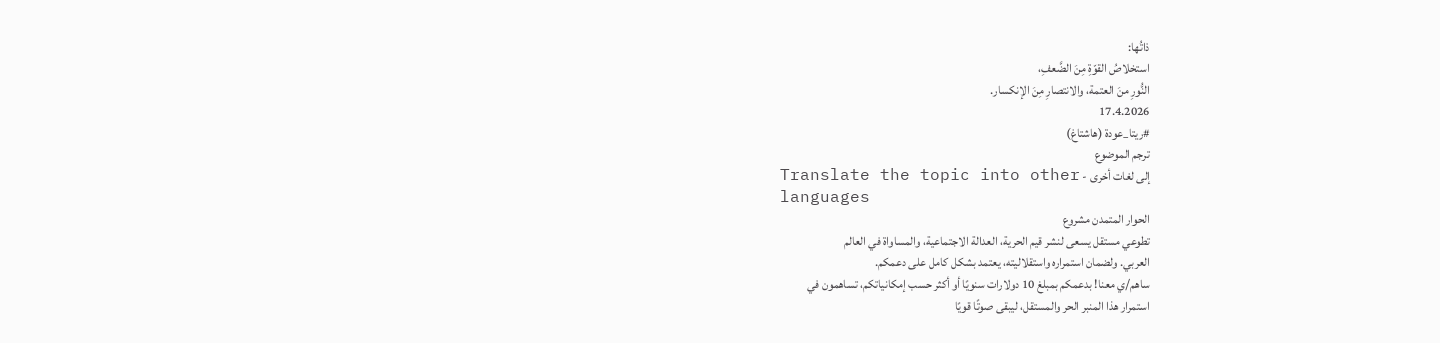ذاتُها:
استخلاصُ القوّةِ مِنَ الضَّعفِ،
النُّورِ منَ العتمة، والانتصارِ مِنَ الإنكسار.
17.4.2026
#ريتا_عودة (هاشتاغ)
ترجم الموضوع
إلى لغات أخرى - Translate the topic into other
languages
الحوار المتمدن مشروع
تطوعي مستقل يسعى لنشر قيم الحرية، العدالة الاجتماعية، والمساواة في العالم
العربي. ولضمان استمراره واستقلاليته، يعتمد بشكل كامل على دعمكم.
ساهم/ي معنا! بدعمكم بمبلغ 10 دولارات سنويًا أو أكثر حسب إمكانياتكم، تساهمون في
استمرار هذا المنبر الحر والمستقل، ليبقى صوتًا قويًا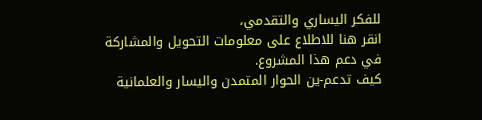للفكر اليساري والتقدمي،
انقر هنا للاطلاع على معلومات التحويل والمشاركة
في دعم هذا المشروع.
كيف تدعم-ين الحوار المتمدن واليسار والعلمانية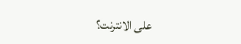على الانترنت؟